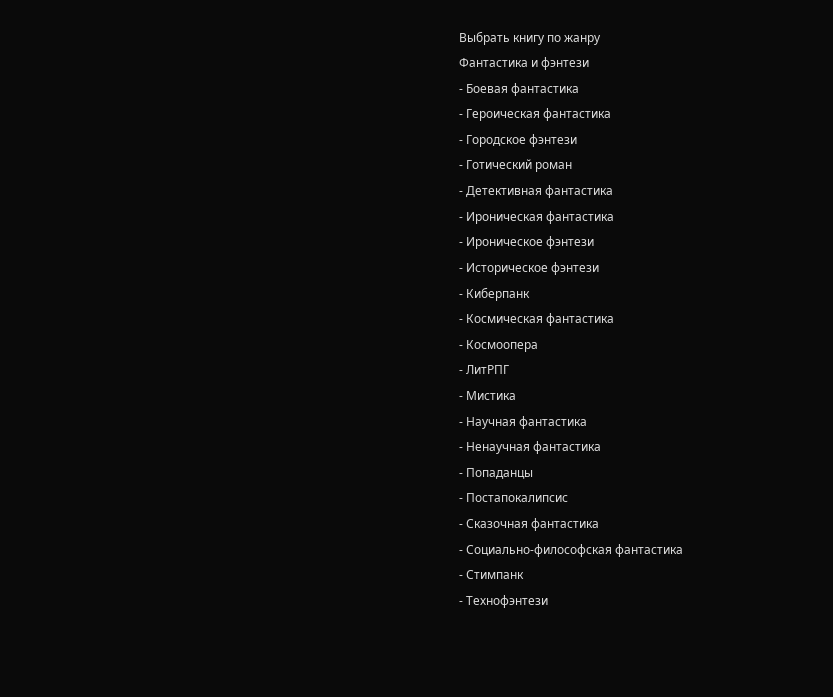Выбрать книгу по жанру
Фантастика и фэнтези
- Боевая фантастика
- Героическая фантастика
- Городское фэнтези
- Готический роман
- Детективная фантастика
- Ироническая фантастика
- Ироническое фэнтези
- Историческое фэнтези
- Киберпанк
- Космическая фантастика
- Космоопера
- ЛитРПГ
- Мистика
- Научная фантастика
- Ненаучная фантастика
- Попаданцы
- Постапокалипсис
- Сказочная фантастика
- Социально-философская фантастика
- Стимпанк
- Технофэнтези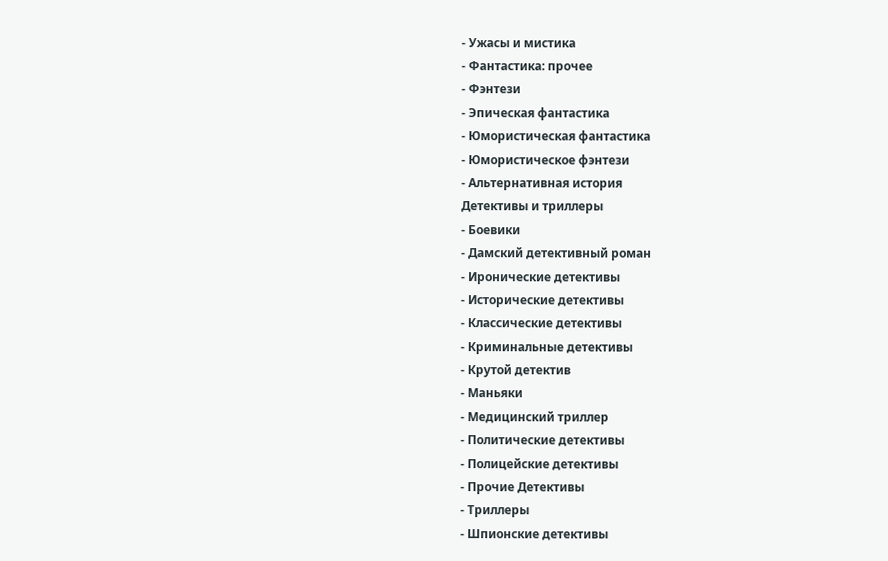- Ужасы и мистика
- Фантастика: прочее
- Фэнтези
- Эпическая фантастика
- Юмористическая фантастика
- Юмористическое фэнтези
- Альтернативная история
Детективы и триллеры
- Боевики
- Дамский детективный роман
- Иронические детективы
- Исторические детективы
- Классические детективы
- Криминальные детективы
- Крутой детектив
- Маньяки
- Медицинский триллер
- Политические детективы
- Полицейские детективы
- Прочие Детективы
- Триллеры
- Шпионские детективы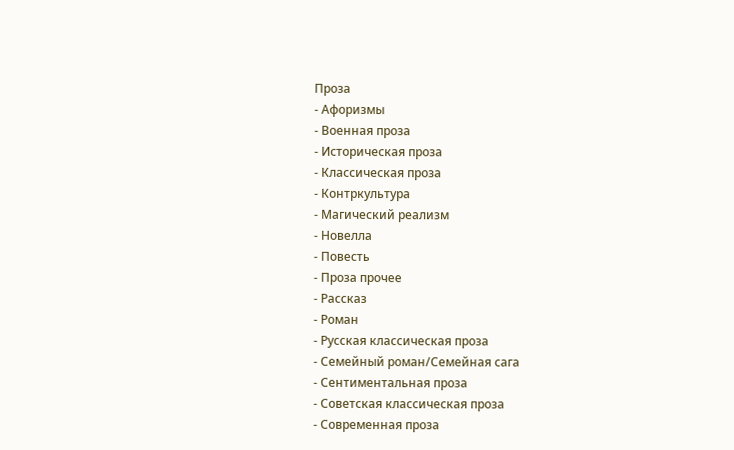Проза
- Афоризмы
- Военная проза
- Историческая проза
- Классическая проза
- Контркультура
- Магический реализм
- Новелла
- Повесть
- Проза прочее
- Рассказ
- Роман
- Русская классическая проза
- Семейный роман/Семейная сага
- Сентиментальная проза
- Советская классическая проза
- Современная проза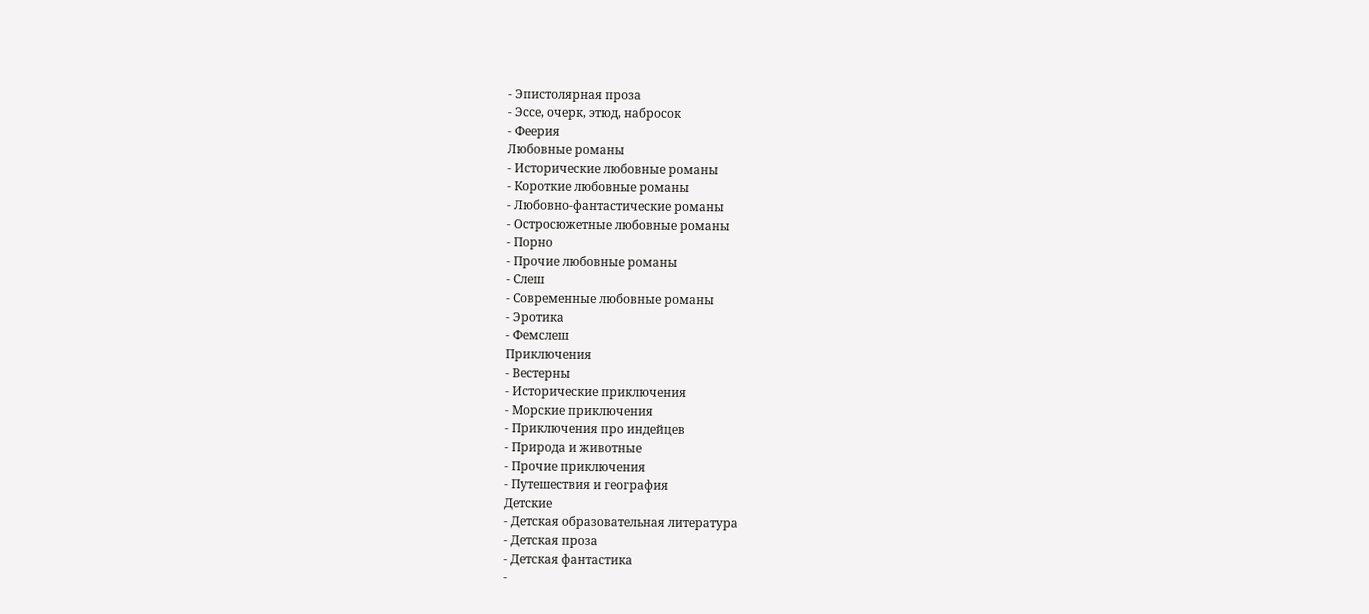- Эпистолярная проза
- Эссе, очерк, этюд, набросок
- Феерия
Любовные романы
- Исторические любовные романы
- Короткие любовные романы
- Любовно-фантастические романы
- Остросюжетные любовные романы
- Порно
- Прочие любовные романы
- Слеш
- Современные любовные романы
- Эротика
- Фемслеш
Приключения
- Вестерны
- Исторические приключения
- Морские приключения
- Приключения про индейцев
- Природа и животные
- Прочие приключения
- Путешествия и география
Детские
- Детская образовательная литература
- Детская проза
- Детская фантастика
-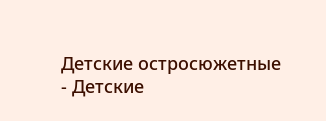Детские остросюжетные
- Детские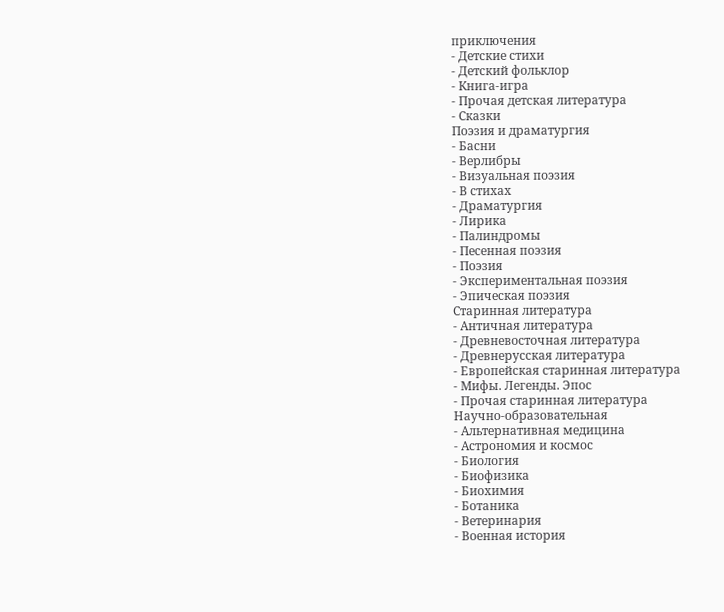приключения
- Детские стихи
- Детский фольклор
- Книга-игра
- Прочая детская литература
- Сказки
Поэзия и драматургия
- Басни
- Верлибры
- Визуальная поэзия
- В стихах
- Драматургия
- Лирика
- Палиндромы
- Песенная поэзия
- Поэзия
- Экспериментальная поэзия
- Эпическая поэзия
Старинная литература
- Античная литература
- Древневосточная литература
- Древнерусская литература
- Европейская старинная литература
- Мифы. Легенды. Эпос
- Прочая старинная литература
Научно-образовательная
- Альтернативная медицина
- Астрономия и космос
- Биология
- Биофизика
- Биохимия
- Ботаника
- Ветеринария
- Военная история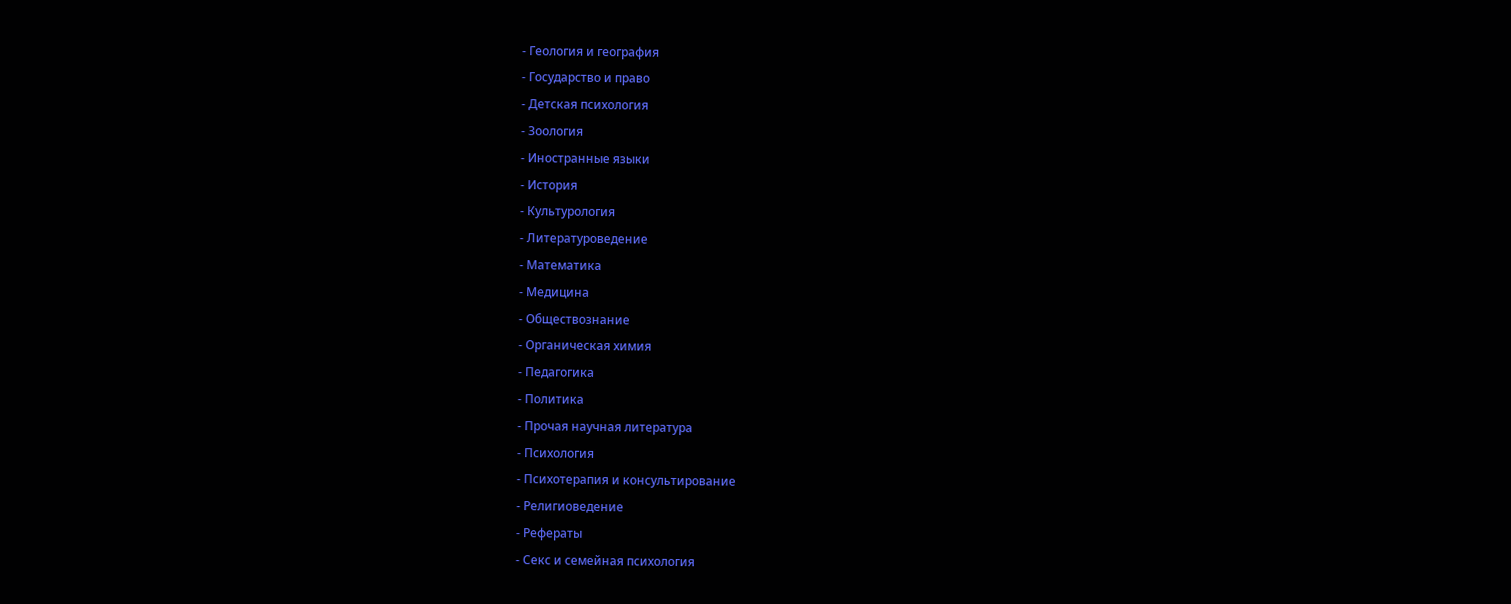- Геология и география
- Государство и право
- Детская психология
- Зоология
- Иностранные языки
- История
- Культурология
- Литературоведение
- Математика
- Медицина
- Обществознание
- Органическая химия
- Педагогика
- Политика
- Прочая научная литература
- Психология
- Психотерапия и консультирование
- Религиоведение
- Рефераты
- Секс и семейная психология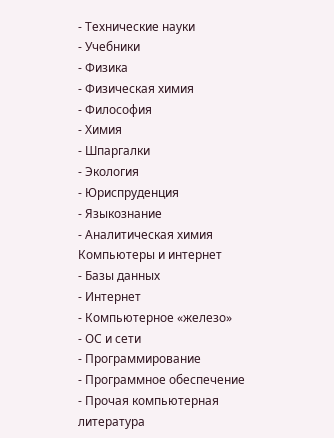- Технические науки
- Учебники
- Физика
- Физическая химия
- Философия
- Химия
- Шпаргалки
- Экология
- Юриспруденция
- Языкознание
- Аналитическая химия
Компьютеры и интернет
- Базы данных
- Интернет
- Компьютерное «железо»
- ОС и сети
- Программирование
- Программное обеспечение
- Прочая компьютерная литература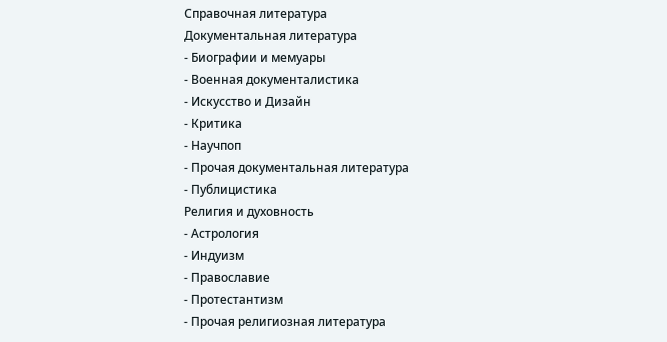Справочная литература
Документальная литература
- Биографии и мемуары
- Военная документалистика
- Искусство и Дизайн
- Критика
- Научпоп
- Прочая документальная литература
- Публицистика
Религия и духовность
- Астрология
- Индуизм
- Православие
- Протестантизм
- Прочая религиозная литература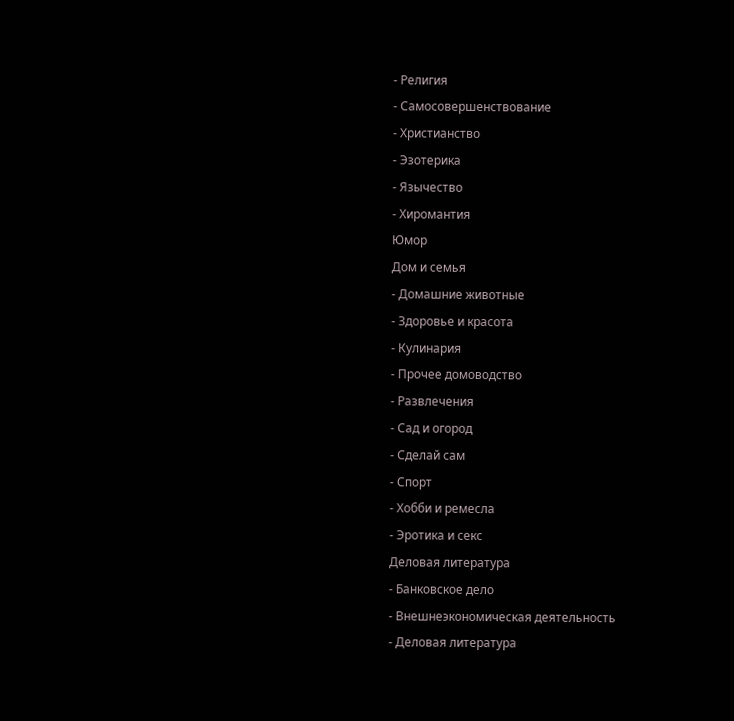- Религия
- Самосовершенствование
- Христианство
- Эзотерика
- Язычество
- Хиромантия
Юмор
Дом и семья
- Домашние животные
- Здоровье и красота
- Кулинария
- Прочее домоводство
- Развлечения
- Сад и огород
- Сделай сам
- Спорт
- Хобби и ремесла
- Эротика и секс
Деловая литература
- Банковское дело
- Внешнеэкономическая деятельность
- Деловая литература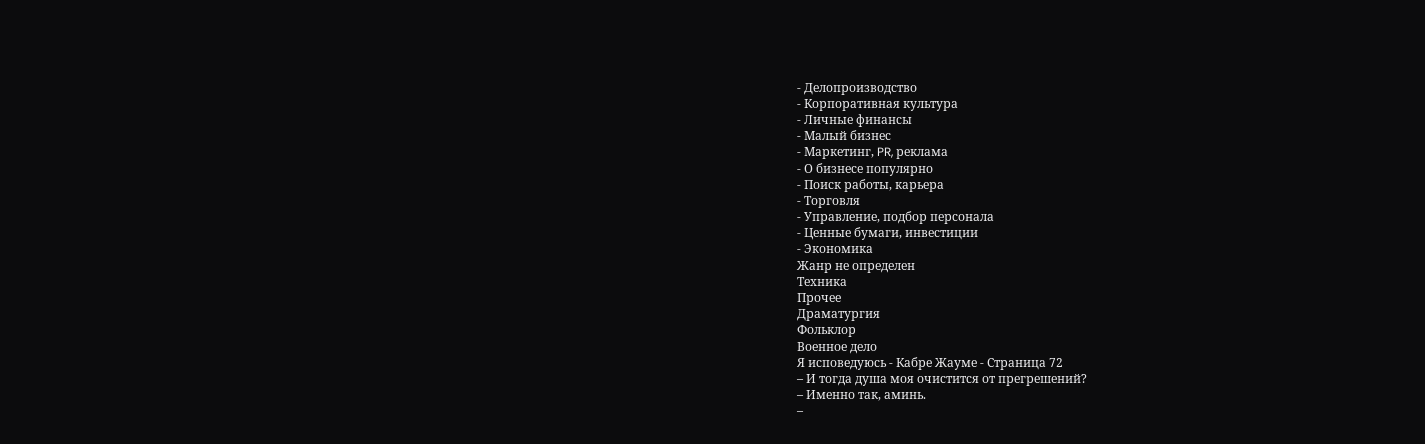- Делопроизводство
- Корпоративная культура
- Личные финансы
- Малый бизнес
- Маркетинг, PR, реклама
- О бизнесе популярно
- Поиск работы, карьера
- Торговля
- Управление, подбор персонала
- Ценные бумаги, инвестиции
- Экономика
Жанр не определен
Техника
Прочее
Драматургия
Фольклор
Военное дело
Я исповедуюсь - Кабре Жауме - Страница 72
– И тогда душа моя очистится от прегрешений?
– Именно так, аминь.
–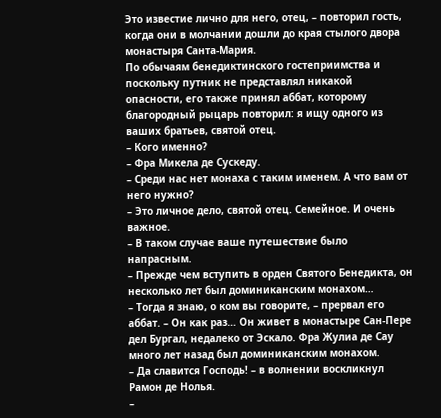Это известие лично для него, отец, – повторил гость, когда они в молчании дошли до края стылого двора монастыря Санта-Мария.
По обычаям бенедиктинского гостеприимства и поскольку путник не представлял никакой опасности, его также принял аббат, которому благородный рыцарь повторил: я ищу одного из ваших братьев, святой отец.
– Кого именно?
– Фра Микела де Сускеду.
– Среди нас нет монаха с таким именем. А что вам от него нужно?
– Это личное дело, святой отец. Семейное. И очень важное.
– В таком случае ваше путешествие было напрасным.
– Прежде чем вступить в орден Святого Бенедикта, он несколько лет был доминиканским монахом…
– Тогда я знаю, о ком вы говорите, – прервал его аббат. – Он как раз… Он живет в монастыре Сан-Пере дел Бургал, недалеко от Эскало. Фра Жулиа де Сау много лет назад был доминиканским монахом.
– Да славится Господь! – в волнении воскликнул Рамон де Нолья.
–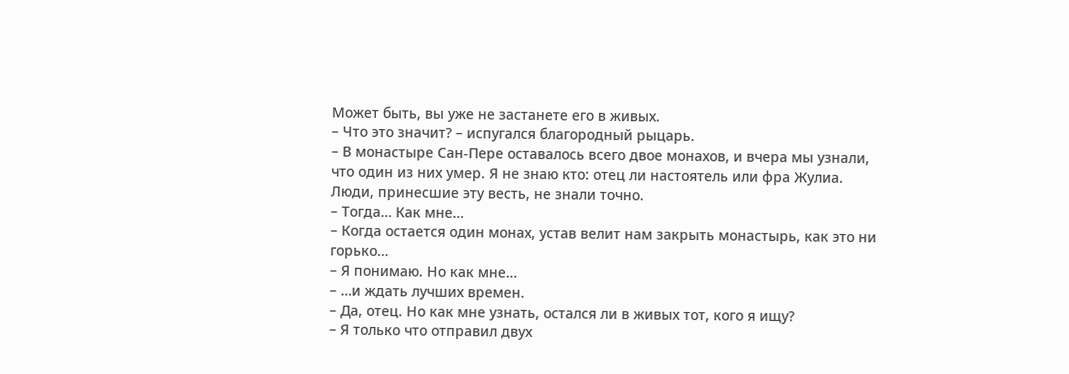Может быть, вы уже не застанете его в живых.
– Что это значит? – испугался благородный рыцарь.
– В монастыре Сан-Пере оставалось всего двое монахов, и вчера мы узнали, что один из них умер. Я не знаю кто: отец ли настоятель или фра Жулиа. Люди, принесшие эту весть, не знали точно.
– Тогда… Как мне…
– Когда остается один монах, устав велит нам закрыть монастырь, как это ни горько…
– Я понимаю. Но как мне…
– …и ждать лучших времен.
– Да, отец. Но как мне узнать, остался ли в живых тот, кого я ищу?
– Я только что отправил двух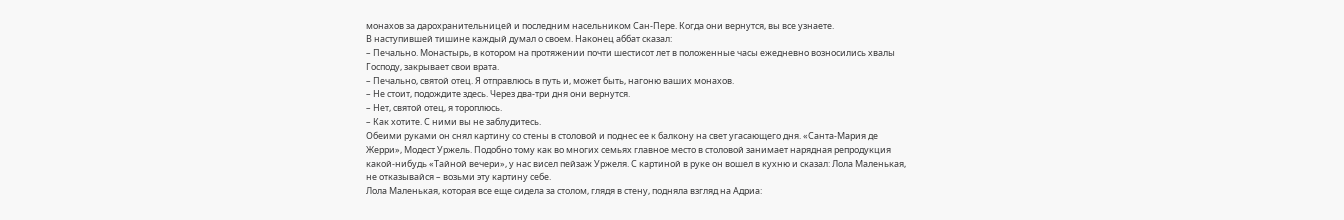монахов за дарохранительницей и последним насельником Сан-Пере. Когда они вернутся, вы все узнаете.
В наступившей тишине каждый думал о своем. Наконец аббат сказал:
– Печально. Монастырь, в котором на протяжении почти шестисот лет в положенные часы ежедневно возносились хвалы Господу, закрывает свои врата.
– Печально, святой отец. Я отправлюсь в путь и, может быть, нагоню ваших монахов.
– Не стоит, подождите здесь. Через два-три дня они вернутся.
– Нет, святой отец, я тороплюсь.
– Как хотите. С ними вы не заблудитесь.
Обеими руками он снял картину со стены в столовой и поднес ее к балкону на свет угасающего дня. «Санта-Мария де Жерри», Модест Уржель. Подобно тому как во многих семьях главное место в столовой занимает нарядная репродукция какой-нибудь «Тайной вечери», у нас висел пейзаж Уржеля. С картиной в руке он вошел в кухню и сказал: Лола Маленькая, не отказывайся – возьми эту картину себе.
Лола Маленькая, которая все еще сидела за столом, глядя в стену, подняла взгляд на Адриа: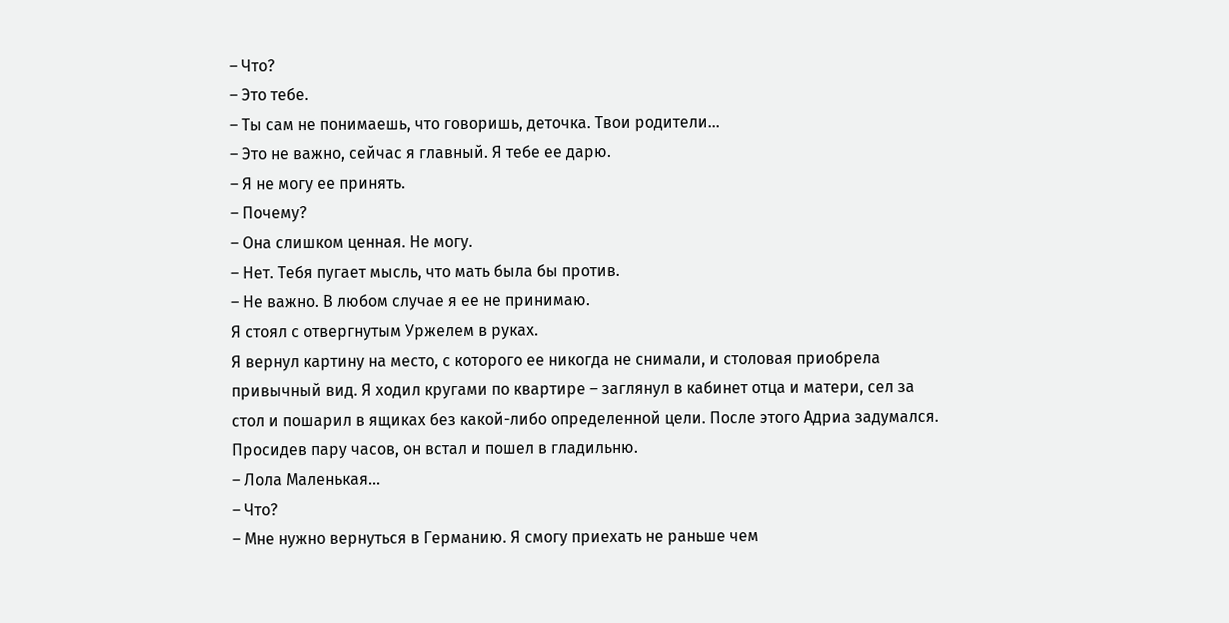– Что?
– Это тебе.
– Ты сам не понимаешь, что говоришь, деточка. Твои родители…
– Это не важно, сейчас я главный. Я тебе ее дарю.
– Я не могу ее принять.
– Почему?
– Она слишком ценная. Не могу.
– Нет. Тебя пугает мысль, что мать была бы против.
– Не важно. В любом случае я ее не принимаю.
Я стоял с отвергнутым Уржелем в руках.
Я вернул картину на место, с которого ее никогда не снимали, и столовая приобрела привычный вид. Я ходил кругами по квартире – заглянул в кабинет отца и матери, сел за стол и пошарил в ящиках без какой-либо определенной цели. После этого Адриа задумался. Просидев пару часов, он встал и пошел в гладильню.
– Лола Маленькая…
– Что?
– Мне нужно вернуться в Германию. Я смогу приехать не раньше чем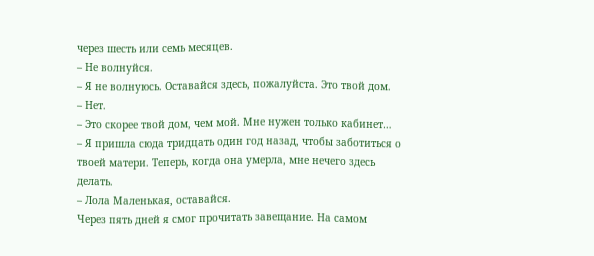через шесть или семь месяцев.
– Не волнуйся.
– Я не волнуюсь. Оставайся здесь, пожалуйста. Это твой дом.
– Нет.
– Это скорее твой дом, чем мой. Мне нужен только кабинет…
– Я пришла сюда тридцать один год назад, чтобы заботиться о твоей матери. Теперь, когда она умерла, мне нечего здесь делать.
– Лола Маленькая, оставайся.
Через пять дней я смог прочитать завещание. На самом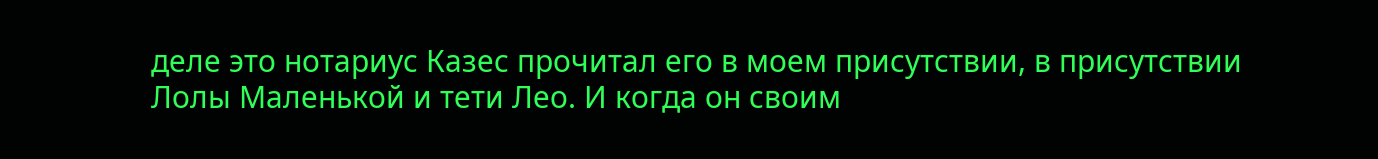деле это нотариус Казес прочитал его в моем присутствии, в присутствии Лолы Маленькой и тети Лео. И когда он своим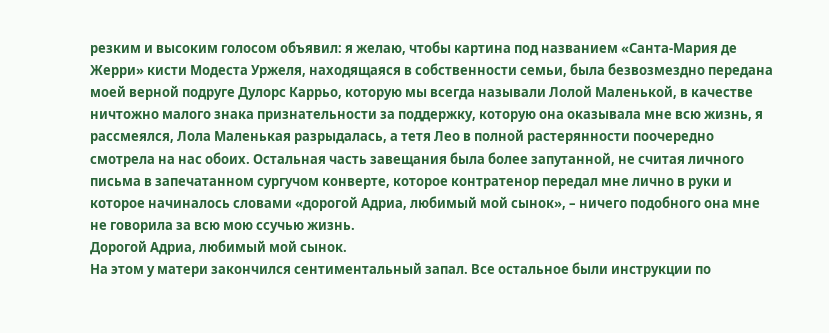резким и высоким голосом объявил: я желаю, чтобы картина под названием «Санта-Мария де Жерри» кисти Модеста Уржеля, находящаяся в собственности семьи, была безвозмездно передана моей верной подруге Дулорс Каррьо, которую мы всегда называли Лолой Маленькой, в качестве ничтожно малого знака признательности за поддержку, которую она оказывала мне всю жизнь, я рассмеялся, Лола Маленькая разрыдалась, а тетя Лео в полной растерянности поочередно смотрела на нас обоих. Остальная часть завещания была более запутанной, не считая личного письма в запечатанном сургучом конверте, которое контратенор передал мне лично в руки и которое начиналось словами «дорогой Адриа, любимый мой сынок», – ничего подобного она мне не говорила за всю мою ссучью жизнь.
Дорогой Адриа, любимый мой сынок.
На этом у матери закончился сентиментальный запал. Все остальное были инструкции по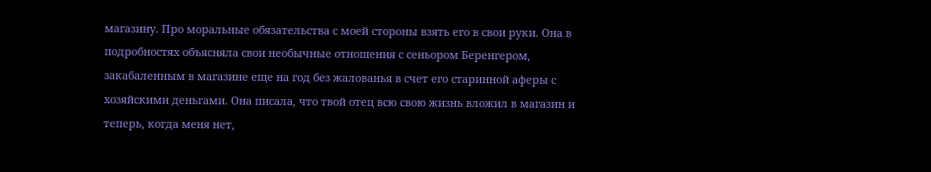магазину. Про моральные обязательства с моей стороны взять его в свои руки. Она в подробностях объясняла свои необычные отношения с сеньором Беренгером, закабаленным в магазине еще на год без жалованья в счет его старинной аферы с хозяйскими деньгами. Она писала, что твой отец всю свою жизнь вложил в магазин и теперь, когда меня нет,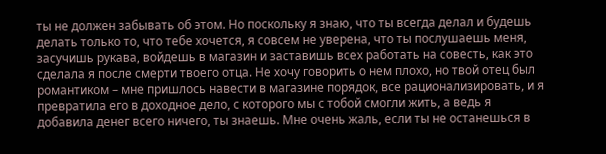ты не должен забывать об этом. Но поскольку я знаю, что ты всегда делал и будешь делать только то, что тебе хочется, я совсем не уверена, что ты послушаешь меня, засучишь рукава, войдешь в магазин и заставишь всех работать на совесть, как это сделала я после смерти твоего отца. Не хочу говорить о нем плохо, но твой отец был романтиком – мне пришлось навести в магазине порядок, все рационализировать, и я превратила его в доходное дело, с которого мы с тобой смогли жить, а ведь я добавила денег всего ничего, ты знаешь. Мне очень жаль, если ты не останешься в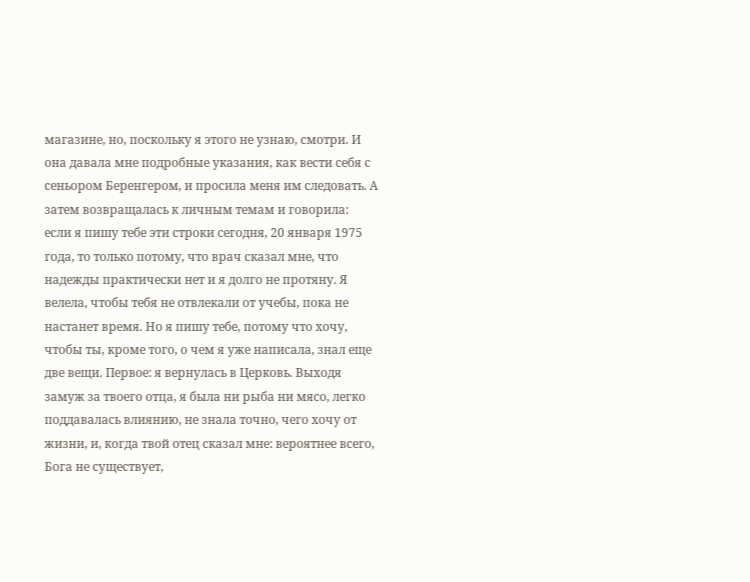магазине, но, поскольку я этого не узнаю, смотри. И она давала мне подробные указания, как вести себя с сеньором Беренгером, и просила меня им следовать. А затем возвращалась к личным темам и говорила: если я пишу тебе эти строки сегодня, 20 января 1975 года, то только потому, что врач сказал мне, что надежды практически нет и я долго не протяну. Я велела, чтобы тебя не отвлекали от учебы, пока не настанет время. Но я пишу тебе, потому что хочу, чтобы ты, кроме того, о чем я уже написала, знал еще две вещи. Первое: я вернулась в Церковь. Выходя замуж за твоего отца, я была ни рыба ни мясо, легко поддавалась влиянию, не знала точно, чего хочу от жизни, и, когда твой отец сказал мне: вероятнее всего, Бога не существует,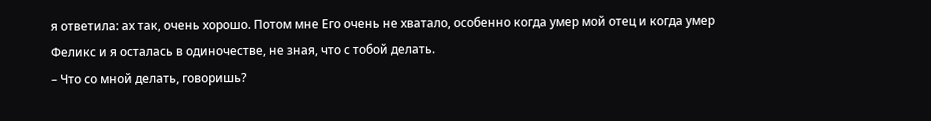я ответила: ах так, очень хорошо. Потом мне Его очень не хватало, особенно когда умер мой отец и когда умер Феликс и я осталась в одиночестве, не зная, что с тобой делать.
– Что со мной делать, говоришь?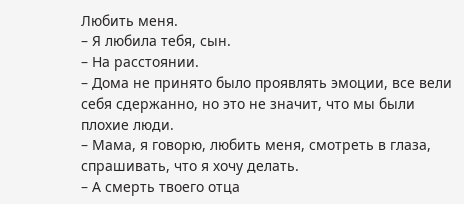Любить меня.
– Я любила тебя, сын.
– На расстоянии.
– Дома не принято было проявлять эмоции, все вели себя сдержанно, но это не значит, что мы были плохие люди.
– Мама, я говорю, любить меня, смотреть в глаза, спрашивать, что я хочу делать.
– А смерть твоего отца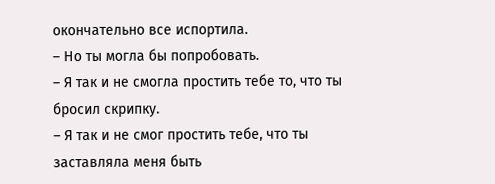окончательно все испортила.
– Но ты могла бы попробовать.
– Я так и не смогла простить тебе то, что ты бросил скрипку.
– Я так и не смог простить тебе, что ты заставляла меня быть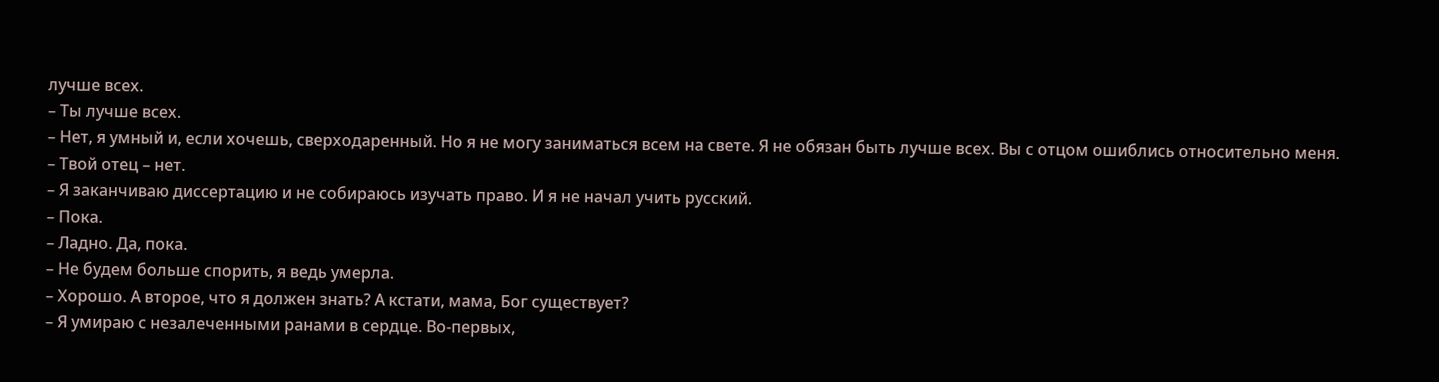лучше всех.
– Ты лучше всех.
– Нет, я умный и, если хочешь, сверходаренный. Но я не могу заниматься всем на свете. Я не обязан быть лучше всех. Вы с отцом ошиблись относительно меня.
– Твой отец – нет.
– Я заканчиваю диссертацию и не собираюсь изучать право. И я не начал учить русский.
– Пока.
– Ладно. Да, пока.
– Не будем больше спорить, я ведь умерла.
– Хорошо. А второе, что я должен знать? А кстати, мама, Бог существует?
– Я умираю с незалеченными ранами в сердце. Во-первых,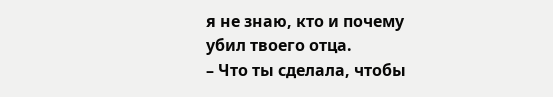я не знаю, кто и почему убил твоего отца.
– Что ты сделала, чтобы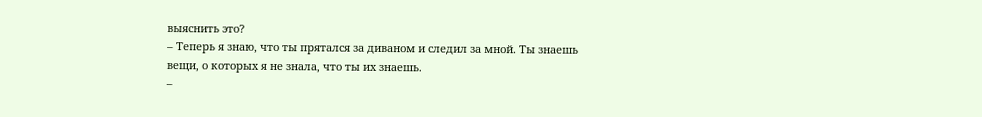выяснить это?
– Теперь я знаю, что ты прятался за диваном и следил за мной. Ты знаешь вещи, о которых я не знала, что ты их знаешь.
–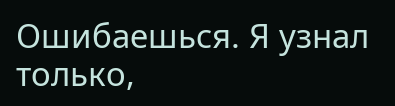Ошибаешься. Я узнал только,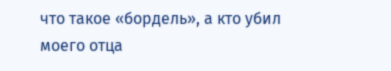что такое «бордель», а кто убил моего отца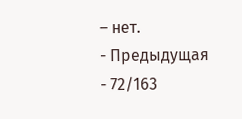– нет.
- Предыдущая
- 72/163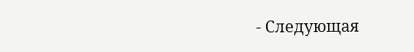- Следующая